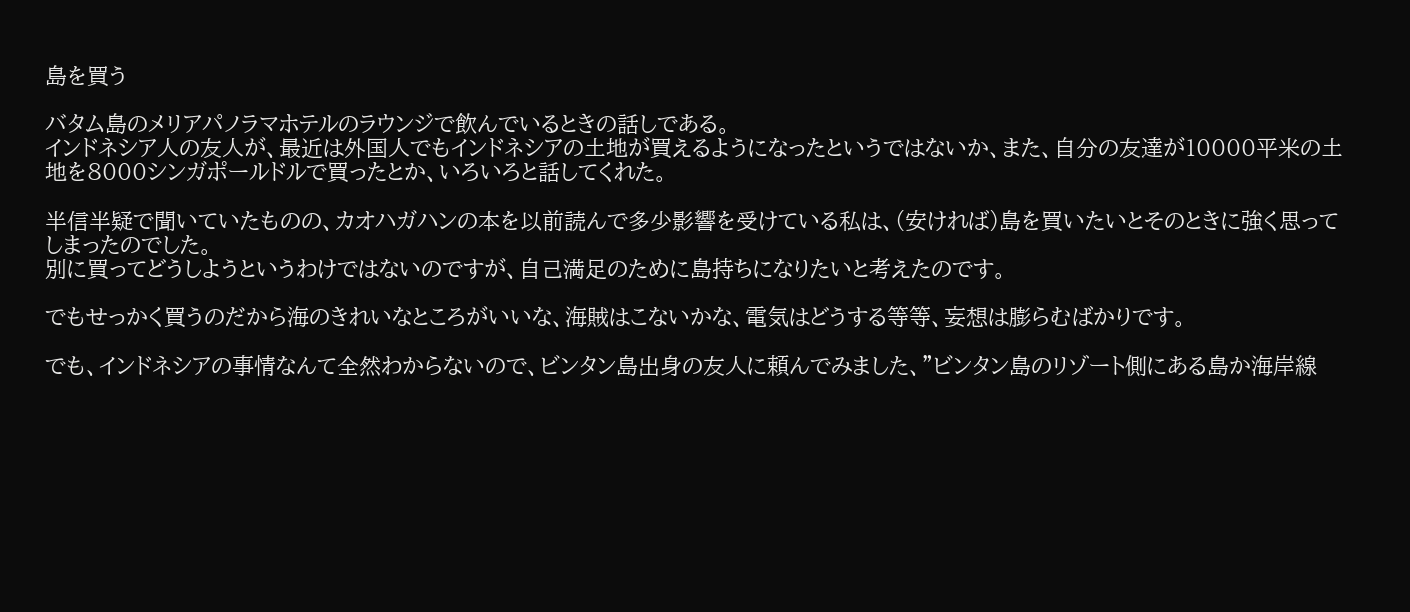島を買う

バタム島のメリアパノラマホテルのラウンジで飲んでいるときの話しである。
インドネシア人の友人が、最近は外国人でもインドネシアの土地が買えるようになったというではないか、また、自分の友達が10000平米の土地を8000シンガポールドルで買ったとか、いろいろと話してくれた。

半信半疑で聞いていたものの、カオハガハンの本を以前読んで多少影響を受けている私は、(安ければ)島を買いたいとそのときに強く思ってしまったのでした。
別に買ってどうしようというわけではないのですが、自己満足のために島持ちになりたいと考えたのです。

でもせっかく買うのだから海のきれいなところがいいな、海賊はこないかな、電気はどうする等等、妄想は膨らむばかりです。

でも、インドネシアの事情なんて全然わからないので、ビンタン島出身の友人に頼んでみました、”ビンタン島のリゾート側にある島か海岸線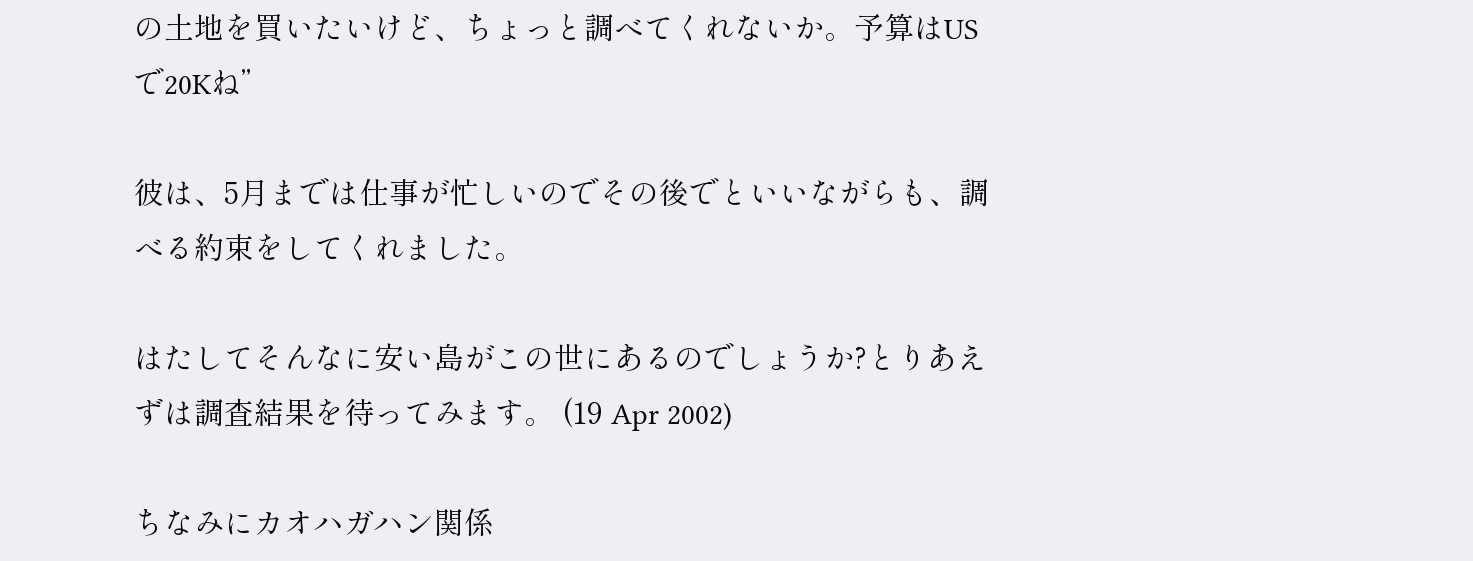の土地を買いたいけど、ちょっと調べてくれないか。予算はUSで20Kね”

彼は、5月までは仕事が忙しいのでその後でといいながらも、調べる約束をしてくれました。

はたしてそんなに安い島がこの世にあるのでしょうか?とりあえずは調査結果を待ってみます。 (19 Apr 2002)

ちなみにカオハガハン関係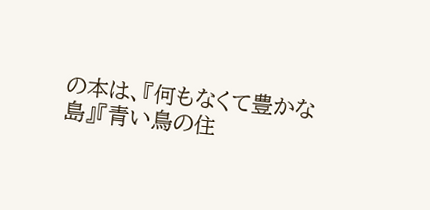の本は、『何もなくて豊かな島』『青い鳥の住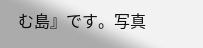む島』です。写真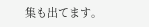集も出てます。